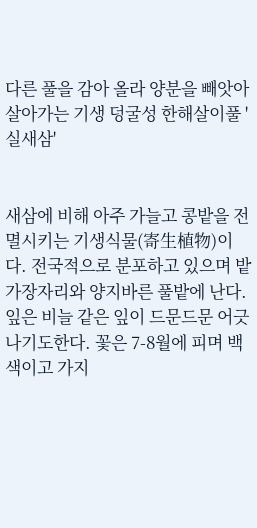다른 풀을 감아 올라 양분을 빼앗아 살아가는 기생 덩굴성 한해살이풀 '실새삼'


새삼에 비해 아주 가늘고 콩밭을 전멸시키는 기생식물(寄生植物)이다. 전국적으로 분포하고 있으며 밭가장자리와 양지바른 풀밭에 난다.잎은 비늘 같은 잎이 드문드문 어긋나기도한다. 꽃은 7-8월에 피며 백색이고 가지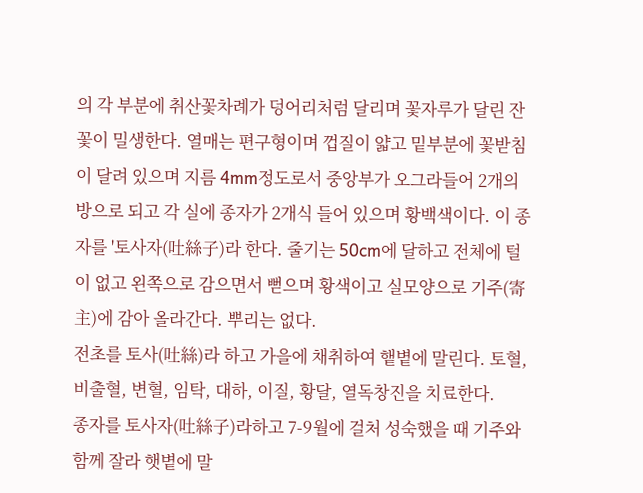의 각 부분에 취산꽃차례가 덩어리처럼 달리며 꽃자루가 달린 잔꽃이 밀생한다. 열매는 편구형이며 껍질이 얇고 밑부분에 꽃받침이 달려 있으며 지름 4mm정도로서 중앙부가 오그라들어 2개의 방으로 되고 각 실에 종자가 2개식 들어 있으며 황백색이다. 이 종자를 '토사자(吐絲子)라 한다. 줄기는 50cm에 달하고 전체에 털이 없고 왼쪽으로 감으면서 뻗으며 황색이고 실모양으로 기주(寄主)에 감아 올라간다. 뿌리는 없다.
전초를 토사(吐絲)라 하고 가을에 채취하여 햍볕에 말린다. 토혈, 비출혈, 변혈, 임탁, 대하, 이질, 황달, 열독창진을 치료한다.
종자를 토사자(吐絲子)라하고 7-9월에 걸처 성숙했을 때 기주와 함께 잘라 햇볕에 말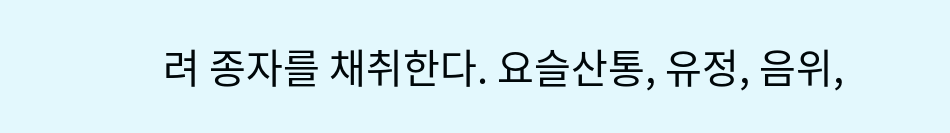려 종자를 채취한다. 요슬산통, 유정, 음위,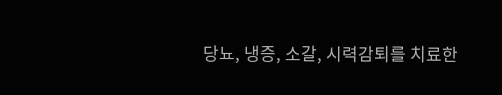당뇨, 냉증, 소갈, 시력감퇴를 치료한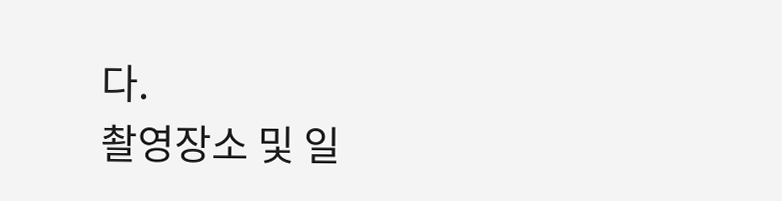다.
촬영장소 및 일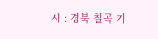시 : 경북 칠곡 기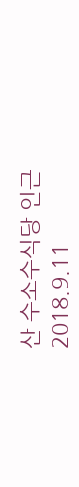산 수소수식당 인근 2018.9.11